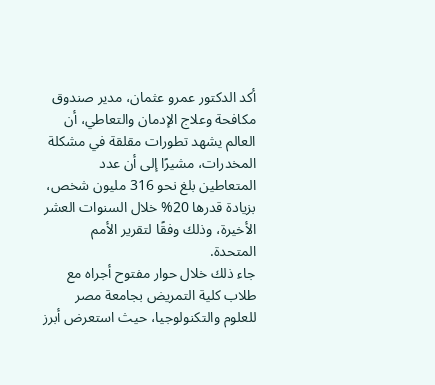أكد الدكتور عمرو عثمان، مدير صندوق مكافحة وعلاج الإدمان والتعاطي، أن العالم يشهد تطورات مقلقة في مشكلة المخدرات، مشيرًا إلى أن عدد المتعاطين بلغ نحو 316 مليون شخص، بزيادة قدرها 20% خلال السنوات العشر الأخيرة، وذلك وفقًا لتقرير الأمم المتحدة.
جاء ذلك خلال حوار مفتوح أجراه مع طلاب كلية التمريض بجامعة مصر للعلوم والتكنولوجيا، حيث استعرض أبرز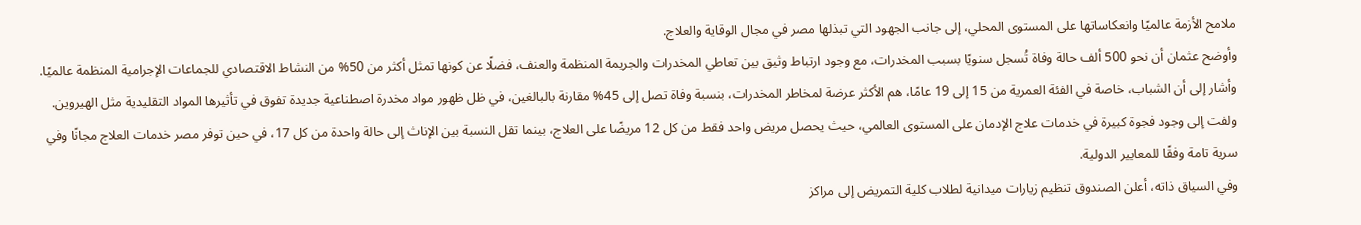ملامح الأزمة عالميًا وانعكاساتها على المستوى المحلي، إلى جانب الجهود التي تبذلها مصر في مجال الوقاية والعلاج.
وأوضح عثمان أن نحو 500 ألف حالة وفاة تُسجل سنويًا بسبب المخدرات، مع وجود ارتباط وثيق بين تعاطي المخدرات والجريمة المنظمة والعنف، فضلًا عن كونها تمثل أكثر من 50% من النشاط الاقتصادي للجماعات الإجرامية المنظمة عالميًا.
وأشار إلى أن الشباب، خاصة في الفئة العمرية من 15 إلى 19 عامًا، هم الأكثر عرضة لمخاطر المخدرات، بنسبة وفاة تصل إلى 45% مقارنة بالبالغين، في ظل ظهور مواد مخدرة اصطناعية جديدة تفوق في تأثيرها المواد التقليدية مثل الهيروين.
ولفت إلى وجود فجوة كبيرة في خدمات علاج الإدمان على المستوى العالمي، حيث يحصل مريض واحد فقط من كل 12 مريضًا على العلاج، بينما تقل النسبة بين الإناث إلى حالة واحدة من كل 17، في حين توفر مصر خدمات العلاج مجانًا وفي سرية تامة وفقًا للمعايير الدولية.
وفي السياق ذاته، أعلن الصندوق تنظيم زيارات ميدانية لطلاب كلية التمريض إلى مراكز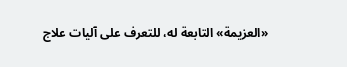«العزيمة» التابعة له، للتعرف على آليات علاج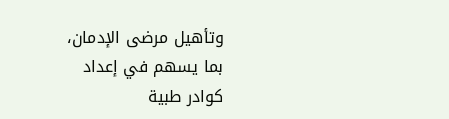وتأهيل مرضى الإدمان، بما يسهم في إعداد كوادر طبية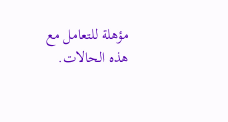مؤهلة للتعامل مع هذه الحالات.